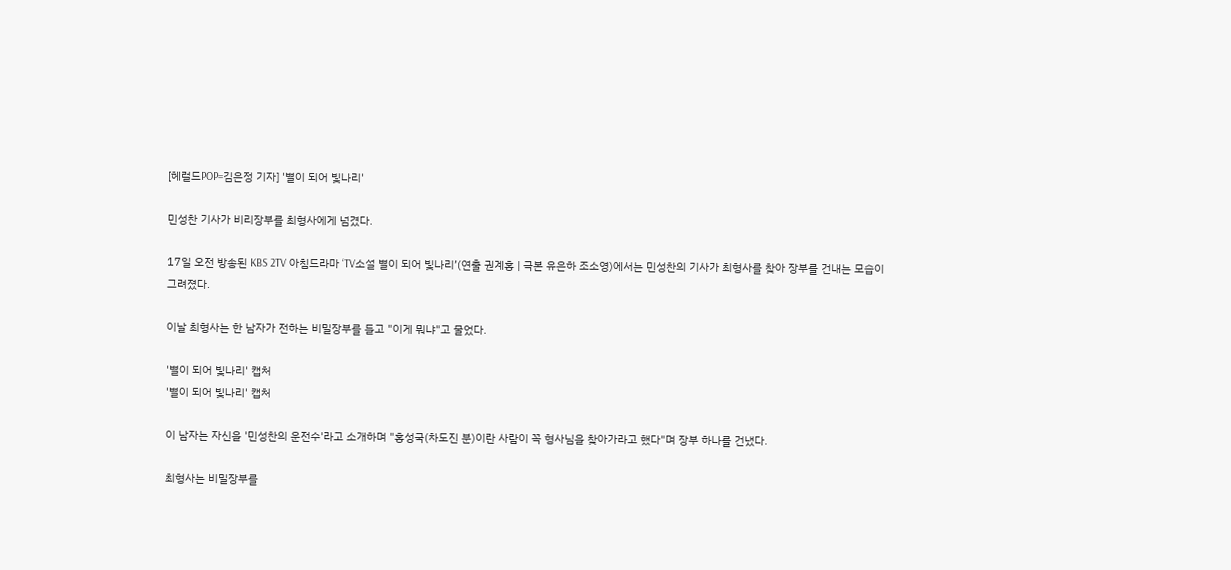[헤럴드POP=김은정 기자] '별이 되어 빛나리'

민성찬 기사가 비리장부를 최형사에게 넘겼다.

17일 오전 방송된 KBS 2TV 아침드라마 ‘TV소설 별이 되어 빛나리’(연출 권계홍 | 극본 유은하 조소영)에서는 민성찬의 기사가 최형사를 찾아 장부를 건내는 모습이 그려졌다.

이날 최형사는 한 남자가 전하는 비밀장부를 들고 "이게 뭐냐"고 물었다.

'별이 되어 빛나리' 캡처
'별이 되어 빛나리' 캡처

이 남자는 자신을 '민성찬의 운전수'라고 소개하며 "홍성국(차도진 분)이란 사람이 꼭 형사님을 찾아가라고 했다"며 장부 하나를 건냈다.

최형사는 비밀장부를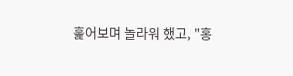훑어보며 놀라워 했고, "홍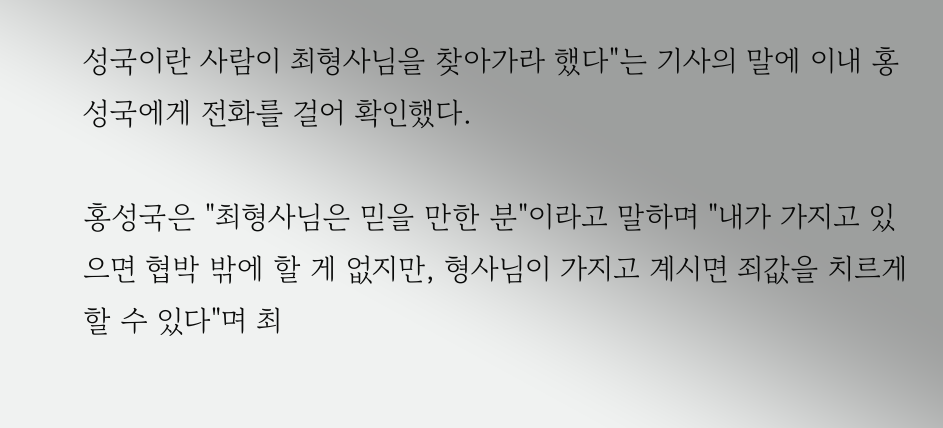성국이란 사람이 최형사님을 찾아가라 했다"는 기사의 말에 이내 홍성국에게 전화를 걸어 확인했다.

홍성국은 "최형사님은 믿을 만한 분"이라고 말하며 "내가 가지고 있으면 협박 밖에 할 게 없지만, 형사님이 가지고 계시면 죄값을 치르게 할 수 있다"며 최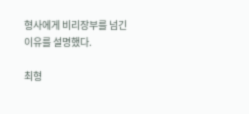형사에게 비리장부를 넘긴 이유를 설명했다.

최형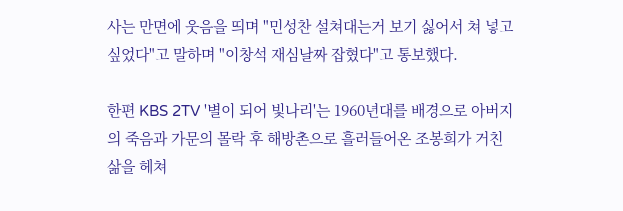사는 만면에 웃음을 띄며 "민성찬 설쳐대는거 보기 싫어서 쳐 넣고 싶었다"고 말하며 "이창석 재심날짜 잡혔다"고 통보했다.

한편 KBS 2TV '별이 되어 빛나리'는 1960년대를 배경으로 아버지의 죽음과 가문의 몰락 후 해방촌으로 흘러들어온 조봉희가 거친 삶을 헤쳐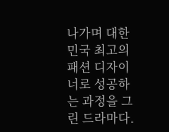나가며 대한민국 최고의 패션 디자이너로 성공하는 과정을 그린 드라마다.